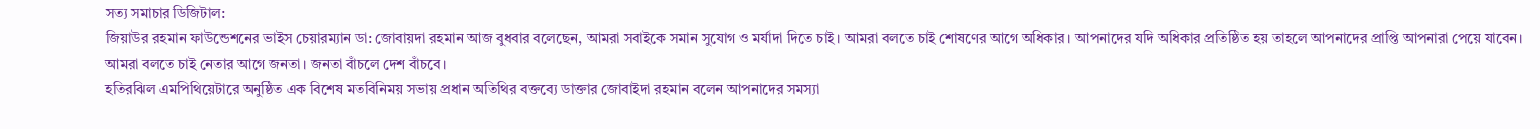সত্য সমাচার ডিজিটাল:
জিয়াউর রহমান ফাউন্ডেশনের ভাইস চেয়ারম্যান ডা: জোবায়দা রহমান আজ বুধবার বলেছেন, আমরা সবাইকে সমান সুযোগ ও মর্যাদা দিতে চাই। আমরা বলতে চাই শোষণের আগে অধিকার। আপনাদের যদি অধিকার প্রতিষ্ঠিত হয় তাহলে আপনাদের প্রাপ্তি আপনারা পেয়ে যাবেন। আমরা বলতে চাই নেতার আগে জনতা। জনতা বাঁচলে দেশ বাঁচবে।
হতিরঝিল এমপিথিয়েটারে অনুষ্ঠিত এক বিশেষ মতবিনিময় সভায় প্রধান অতিথির বক্তব্যে ডাক্তার জোবাইদা রহমান বলেন আপনাদের সমস্যা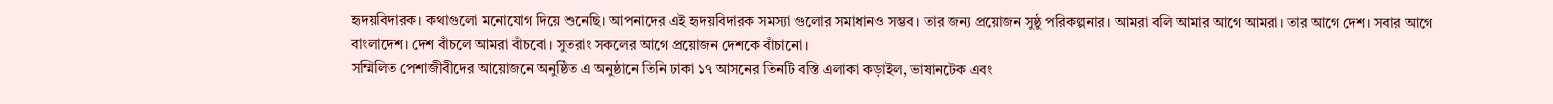হৃদয়বিদারক। কথাগুলো মনোযোগ দিয়ে শুনেছি। আপনাদের এই হৃদয়বিদারক সমস্যা গুলোর সমাধানও সম্ভব। তার জন্য প্রয়োজন সুষ্ঠু পরিকল্পনার। আমরা বলি আমার আগে আমরা। তার আগে দেশ। সবার আগে বাংলাদেশ। দেশ বাঁচলে আমরা বাঁচবো। সুতরাং সকলের আগে প্রয়োজন দেশকে বাঁচানো।
সম্মিলিত পেশাজীবীদের আয়োজনে অনুষ্ঠিত এ অনুষ্ঠানে তিনি ঢাকা ১৭ আসনের তিনটি বস্তি এলাকা কড়াইল, ভাষানটেক এবং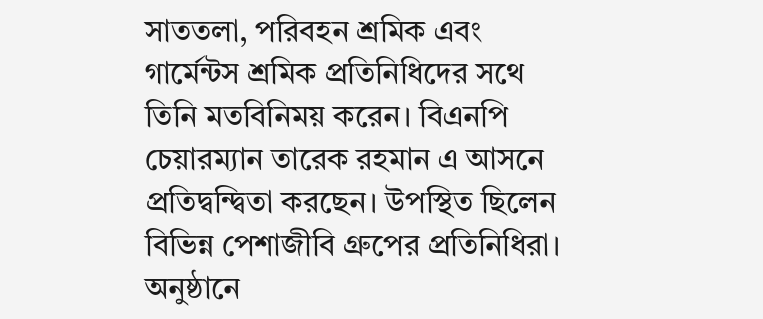সাততলা, পরিবহন শ্রমিক এবং গার্মেন্টস শ্রমিক প্রতিনিধিদের সথে তিনি মতবিনিময় করেন। বিএনপি চেয়ারম্যান তারেক রহমান এ আসনে প্রতিদ্বন্দ্বিতা করছেন। উপস্থিত ছিলেন বিভিন্ন পেশাজীবি গ্রুপের প্রতিনিধিরা।
অনুষ্ঠানে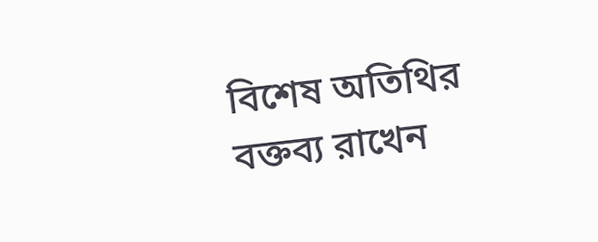বিশেষ অতিথির বক্তব্য রাখেন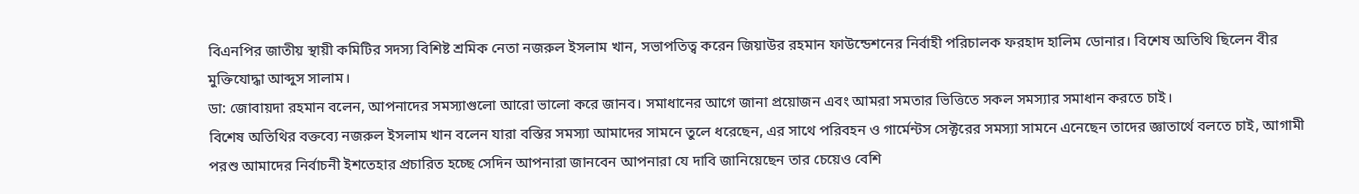বিএনপির জাতীয় স্থায়ী কমিটির সদস্য বিশিষ্ট শ্রমিক নেতা নজরুল ইসলাম খান, সভাপতিত্ব করেন জিয়াউর রহমান ফাউন্ডেশনের নির্বাহী পরিচালক ফরহাদ হালিম ডোনার। বিশেষ অতিথি ছিলেন বীর মুক্তিযোদ্ধা আব্দুস সালাম।
ডা: জোবায়দা রহমান বলেন, আপনাদের সমস্যাগুলো আরো ভালো করে জানব। সমাধানের আগে জানা প্রয়োজন এবং আমরা সমতার ভিত্তিতে সকল সমস্যার সমাধান করতে চাই।
বিশেষ অতিথির বক্তব্যে নজরুল ইসলাম খান বলেন যারা বস্তির সমস্যা আমাদের সামনে তুলে ধরেছেন, এর সাথে পরিবহন ও গার্মেন্টস সেক্টরের সমস্যা সামনে এনেছেন তাদের জ্ঞাতার্থে বলতে চাই, আগামী পরশু আমাদের নির্বাচনী ইশতেহার প্রচারিত হচ্ছে সেদিন আপনারা জানবেন আপনারা যে দাবি জানিয়েছেন তার চেয়েও বেশি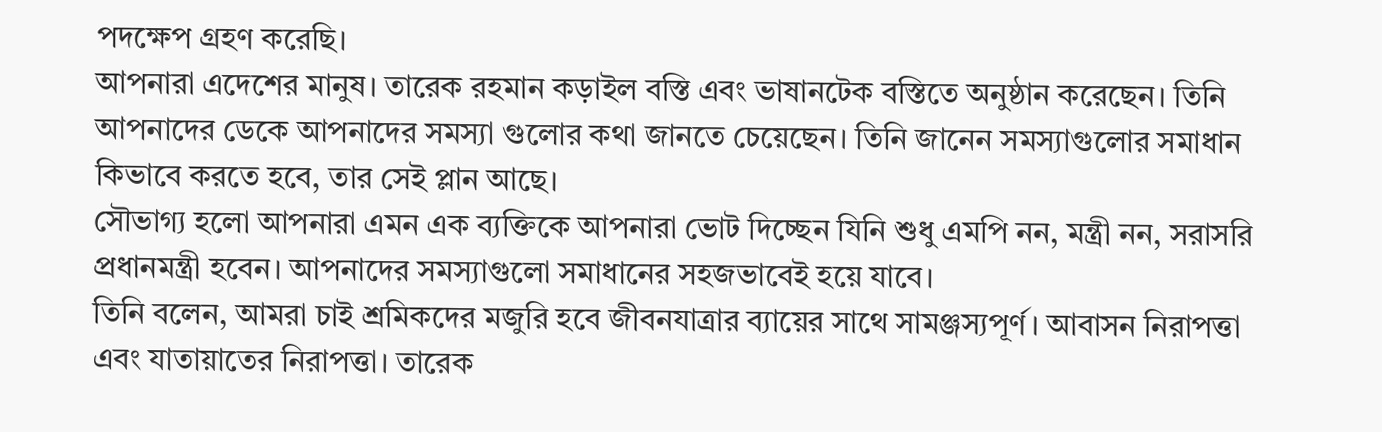পদক্ষেপ গ্রহণ করেছি।
আপনারা এদেশের মানুষ। তারেক রহমান কড়াইল বস্তি এবং ভাষানটেক বস্তিতে অনুষ্ঠান করেছেন। তিনি আপনাদের ডেকে আপনাদের সমস্যা গুলোর কথা জানতে চেয়েছেন। তিনি জানেন সমস্যাগুলোর সমাধান কিভাবে করতে হবে, তার সেই প্লান আছে।
সৌভাগ্য হলো আপনারা এমন এক ব্যক্তিকে আপনারা ভোট দিচ্ছেন যিনি শুধু এমপি নন, মন্ত্রী নন, সরাসরি প্রধানমন্ত্রী হবেন। আপনাদের সমস্যাগুলো সমাধানের সহজভাবেই হয়ে যাবে।
তিনি বলেন, আমরা চাই শ্রমিকদের মজুরি হবে জীবনযাত্রার ব্যায়ের সাথে সামঞ্জস্যপূর্ণ। আবাসন নিরাপত্তা এবং যাতায়াতের নিরাপত্তা। তারেক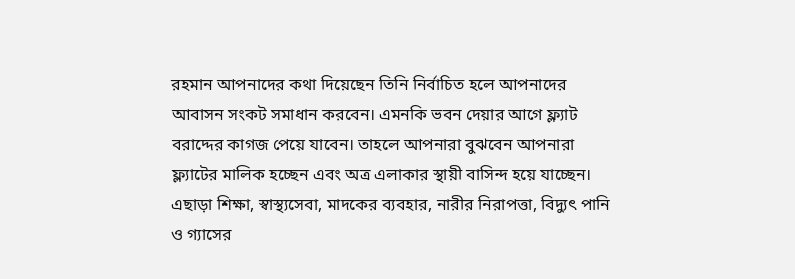রহমান আপনাদের কথা দিয়েছেন তিনি নির্বাচিত হলে আপনাদের আবাসন সংকট সমাধান করবেন। এমনকি ভবন দেয়ার আগে ফ্ল্যাট বরাদ্দের কাগজ পেয়ে যাবেন। তাহলে আপনারা বুঝবেন আপনারা ফ্ল্যাটের মালিক হচ্ছেন এবং অত্র এলাকার স্থায়ী বাসিন্দ হয়ে যাচ্ছেন।
এছাড়া শিক্ষা, স্বাস্থ্যসেবা, মাদকের ব্যবহার, নারীর নিরাপত্তা, বিদ্যুৎ পানি ও গ্যাসের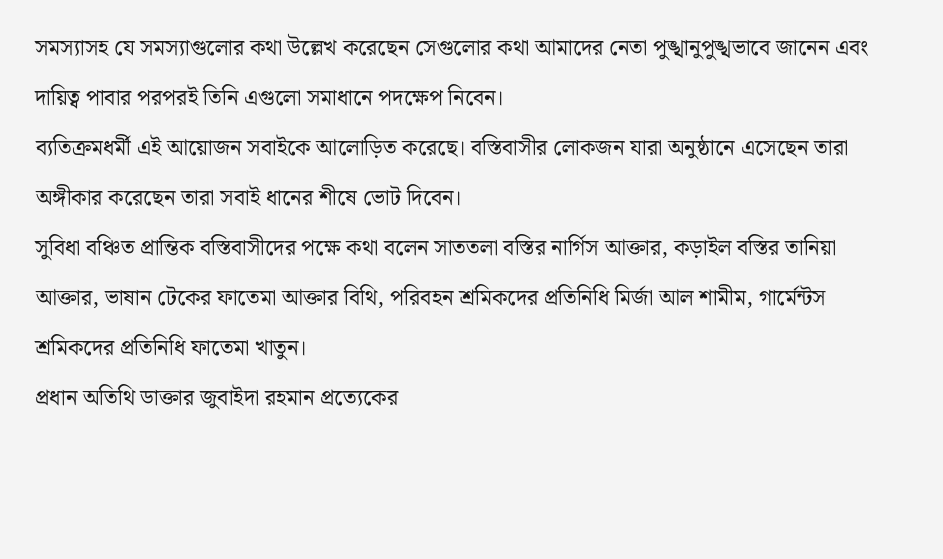সমস্যাসহ যে সমস্যাগুলোর কথা উল্লেখ করেছেন সেগুলোর কথা আমাদের নেতা পুঙ্খানুপুঙ্খভাবে জানেন এবং দায়িত্ব পাবার পরপরই তিনি এগুলো সমাধানে পদক্ষেপ নিবেন।
ব্যতিক্রমধর্মী এই আয়োজন সবাইকে আলোড়িত করেছে। বস্তিবাসীর লোকজন যারা অনুষ্ঠানে এসেছেন তারা অঙ্গীকার করেছেন তারা সবাই ধানের শীষে ভোট দিবেন।
সুবিধা বঞ্চিত প্রান্তিক বস্তিবাসীদের পক্ষে কথা বলেন সাততলা বস্তির নার্গিস আক্তার, কড়াইল বস্তির তানিয়া আক্তার, ভাষান টেকের ফাতেমা আক্তার বিথি, পরিবহন শ্রমিকদের প্রতিনিধি মির্জা আল শামীম, গার্মেন্টস শ্রমিকদের প্রতিনিধি ফাতেমা খাতুন।
প্রধান অতিথি ডাক্তার জুবাইদা রহমান প্রত্যেকের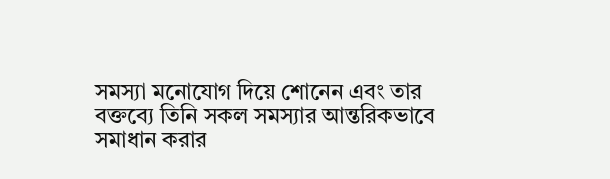সমস্যা মনোযোগ দিয়ে শোনেন এবং তার বক্তব্যে তিনি সকল সমস্যার আন্তরিকভাবে সমাধান করার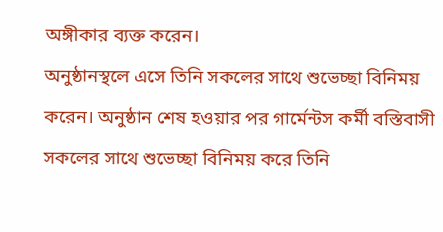অঙ্গীকার ব্যক্ত করেন।
অনুষ্ঠানস্থলে এসে তিনি সকলের সাথে শুভেচ্ছা বিনিময় করেন। অনুষ্ঠান শেষ হওয়ার পর গার্মেন্টস কর্মী বস্তিবাসী সকলের সাথে শুভেচ্ছা বিনিময় করে তিনি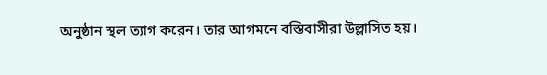অনুষ্ঠান স্থল ত্যাগ করেন। তার আগমনে বস্তিবাসীরা উল্লাসিত হয়।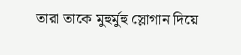তারা তাকে মুহুর্মুহু স্লোগান দিয়ে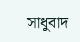সাধুবাদ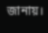জানায়।